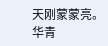天刚蒙蒙亮。
华青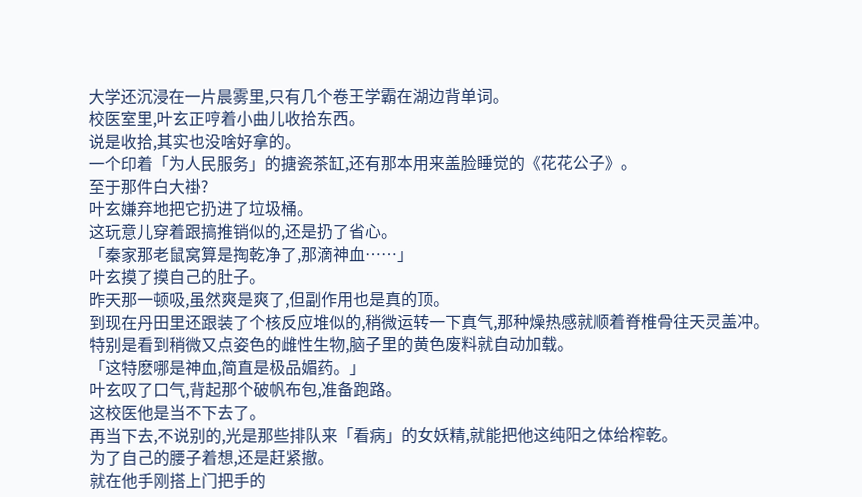大学还沉浸在一片晨雾里,只有几个卷王学霸在湖边背单词。
校医室里,叶玄正哼着小曲儿收拾东西。
说是收拾,其实也没啥好拿的。
一个印着「为人民服务」的搪瓷茶缸,还有那本用来盖脸睡觉的《花花公子》。
至于那件白大褂?
叶玄嫌弃地把它扔进了垃圾桶。
这玩意儿穿着跟搞推销似的,还是扔了省心。
「秦家那老鼠窝算是掏乾净了,那滴神血……」
叶玄摸了摸自己的肚子。
昨天那一顿吸,虽然爽是爽了,但副作用也是真的顶。
到现在丹田里还跟装了个核反应堆似的,稍微运转一下真气,那种燥热感就顺着脊椎骨往天灵盖冲。
特别是看到稍微又点姿色的雌性生物,脑子里的黄色废料就自动加载。
「这特麽哪是神血,简直是极品媚药。」
叶玄叹了口气,背起那个破帆布包,准备跑路。
这校医他是当不下去了。
再当下去,不说别的,光是那些排队来「看病」的女妖精,就能把他这纯阳之体给榨乾。
为了自己的腰子着想,还是赶紧撤。
就在他手刚搭上门把手的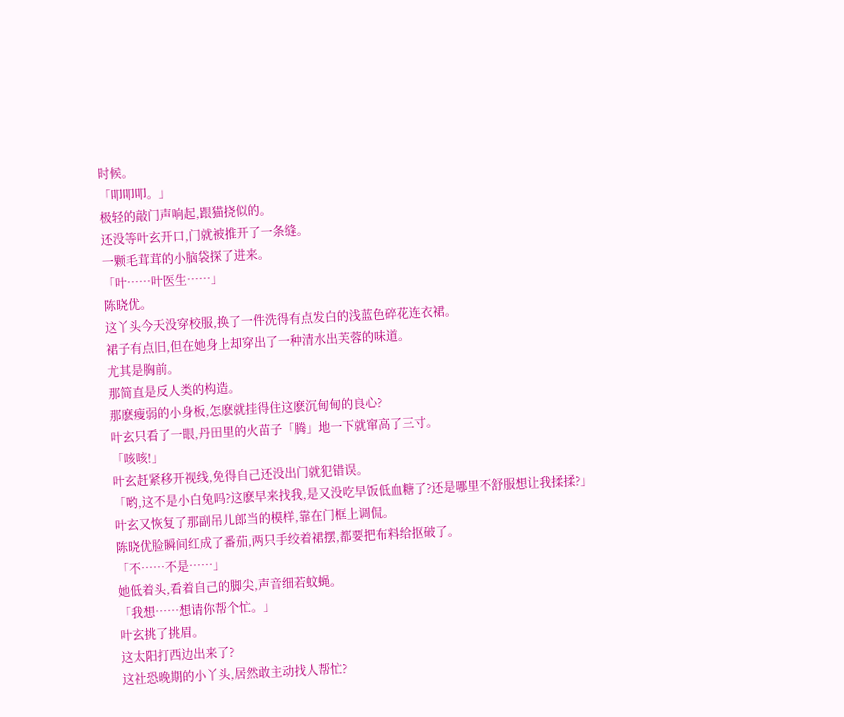时候。
「叩叩叩。」
极轻的敲门声响起,跟猫挠似的。
还没等叶玄开口,门就被推开了一条缝。
一颗毛茸茸的小脑袋探了进来。
「叶……叶医生……」
陈晓优。
这丫头今天没穿校服,换了一件洗得有点发白的浅蓝色碎花连衣裙。
裙子有点旧,但在她身上却穿出了一种清水出芙蓉的味道。
尤其是胸前。
那简直是反人类的构造。
那麽瘦弱的小身板,怎麽就挂得住这麽沉甸甸的良心?
叶玄只看了一眼,丹田里的火苗子「腾」地一下就窜高了三寸。
「咳咳!」
叶玄赶紧移开视线,免得自己还没出门就犯错误。
「哟,这不是小白兔吗?这麽早来找我,是又没吃早饭低血糖了?还是哪里不舒服想让我揉揉?」
叶玄又恢复了那副吊儿郎当的模样,靠在门框上调侃。
陈晓优脸瞬间红成了番茄,两只手绞着裙摆,都要把布料给抠破了。
「不……不是……」
她低着头,看着自己的脚尖,声音细若蚊蝇。
「我想……想请你帮个忙。」
叶玄挑了挑眉。
这太阳打西边出来了?
这社恐晚期的小丫头,居然敢主动找人帮忙?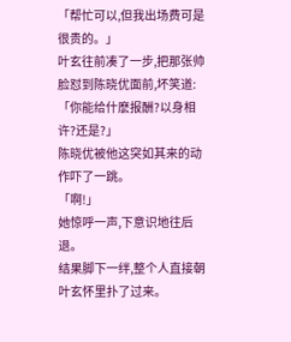「帮忙可以,但我出场费可是很贵的。」
叶玄往前凑了一步,把那张帅脸怼到陈晓优面前,坏笑道:「你能给什麽报酬?以身相许?还是?」
陈晓优被他这突如其来的动作吓了一跳。
「啊!」
她惊呼一声,下意识地往后退。
结果脚下一绊,整个人直接朝叶玄怀里扑了过来。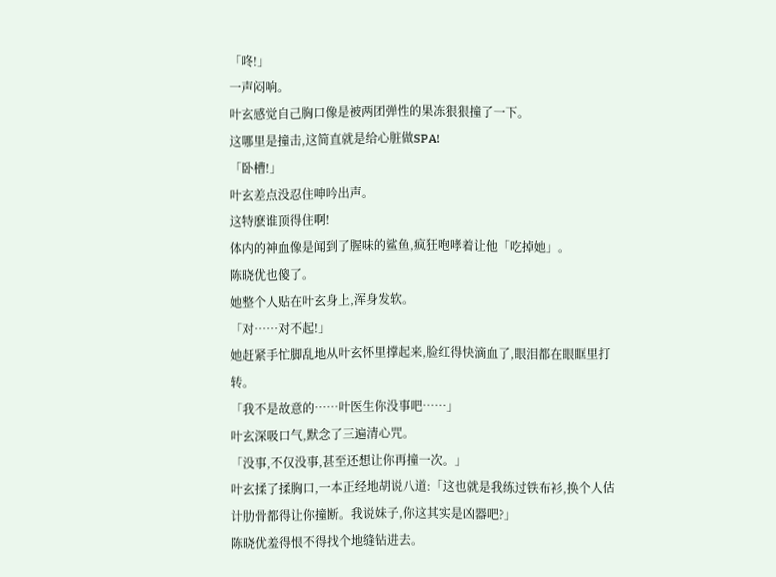「咚!」
一声闷响。
叶玄感觉自己胸口像是被两团弹性的果冻狠狠撞了一下。
这哪里是撞击,这简直就是给心脏做SPA!
「卧槽!」
叶玄差点没忍住呻吟出声。
这特麽谁顶得住啊!
体内的神血像是闻到了腥味的鲨鱼,疯狂咆哮着让他「吃掉她」。
陈晓优也傻了。
她整个人贴在叶玄身上,浑身发软。
「对……对不起!」
她赶紧手忙脚乱地从叶玄怀里撑起来,脸红得快滴血了,眼泪都在眼眶里打转。
「我不是故意的……叶医生你没事吧……」
叶玄深吸口气,默念了三遍清心咒。
「没事,不仅没事,甚至还想让你再撞一次。」
叶玄揉了揉胸口,一本正经地胡说八道:「这也就是我练过铁布衫,换个人估计肋骨都得让你撞断。我说妹子,你这其实是凶器吧?」
陈晓优羞得恨不得找个地缝钻进去。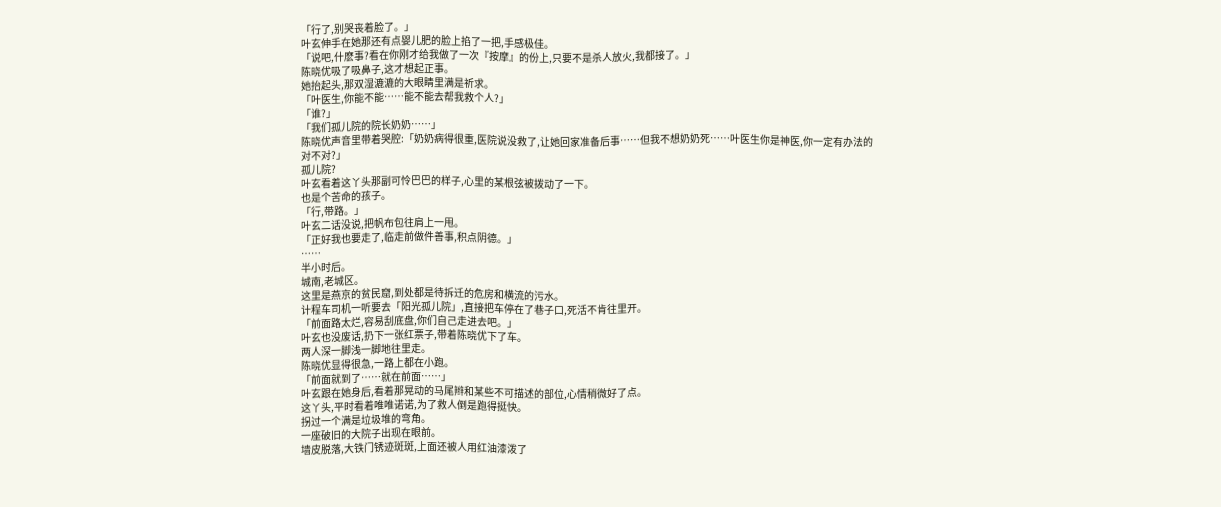「行了,别哭丧着脸了。」
叶玄伸手在她那还有点婴儿肥的脸上掐了一把,手感极佳。
「说吧,什麽事?看在你刚才给我做了一次『按摩』的份上,只要不是杀人放火,我都接了。」
陈晓优吸了吸鼻子,这才想起正事。
她抬起头,那双湿漉漉的大眼睛里满是祈求。
「叶医生,你能不能……能不能去帮我救个人?」
「谁?」
「我们孤儿院的院长奶奶……」
陈晓优声音里带着哭腔:「奶奶病得很重,医院说没救了,让她回家准备后事……但我不想奶奶死……叶医生你是神医,你一定有办法的对不对?」
孤儿院?
叶玄看着这丫头那副可怜巴巴的样子,心里的某根弦被拨动了一下。
也是个苦命的孩子。
「行,带路。」
叶玄二话没说,把帆布包往肩上一甩。
「正好我也要走了,临走前做件善事,积点阴德。」
……
半小时后。
城南,老城区。
这里是燕京的贫民窟,到处都是待拆迁的危房和横流的污水。
计程车司机一听要去「阳光孤儿院」,直接把车停在了巷子口,死活不肯往里开。
「前面路太烂,容易刮底盘,你们自己走进去吧。」
叶玄也没废话,扔下一张红票子,带着陈晓优下了车。
两人深一脚浅一脚地往里走。
陈晓优显得很急,一路上都在小跑。
「前面就到了……就在前面……」
叶玄跟在她身后,看着那晃动的马尾辫和某些不可描述的部位,心情稍微好了点。
这丫头,平时看着唯唯诺诺,为了救人倒是跑得挺快。
拐过一个满是垃圾堆的弯角。
一座破旧的大院子出现在眼前。
墙皮脱落,大铁门锈迹斑斑,上面还被人用红油漆泼了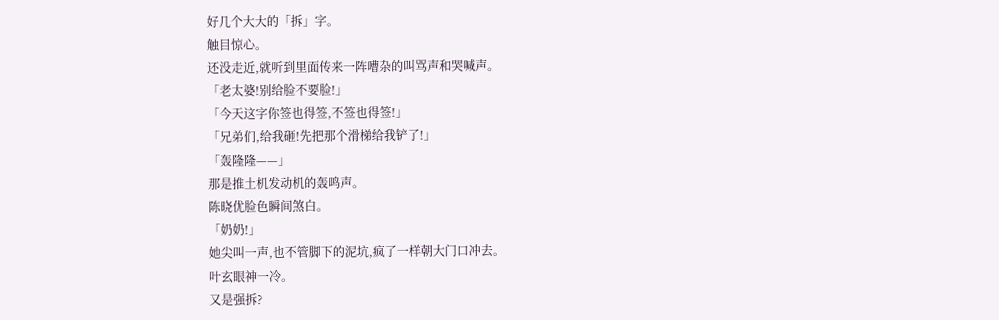好几个大大的「拆」字。
触目惊心。
还没走近,就听到里面传来一阵嘈杂的叫骂声和哭喊声。
「老太婆!别给脸不要脸!」
「今天这字你签也得签,不签也得签!」
「兄弟们,给我砸!先把那个滑梯给我铲了!」
「轰隆隆——」
那是推土机发动机的轰鸣声。
陈晓优脸色瞬间煞白。
「奶奶!」
她尖叫一声,也不管脚下的泥坑,疯了一样朝大门口冲去。
叶玄眼神一冷。
又是强拆?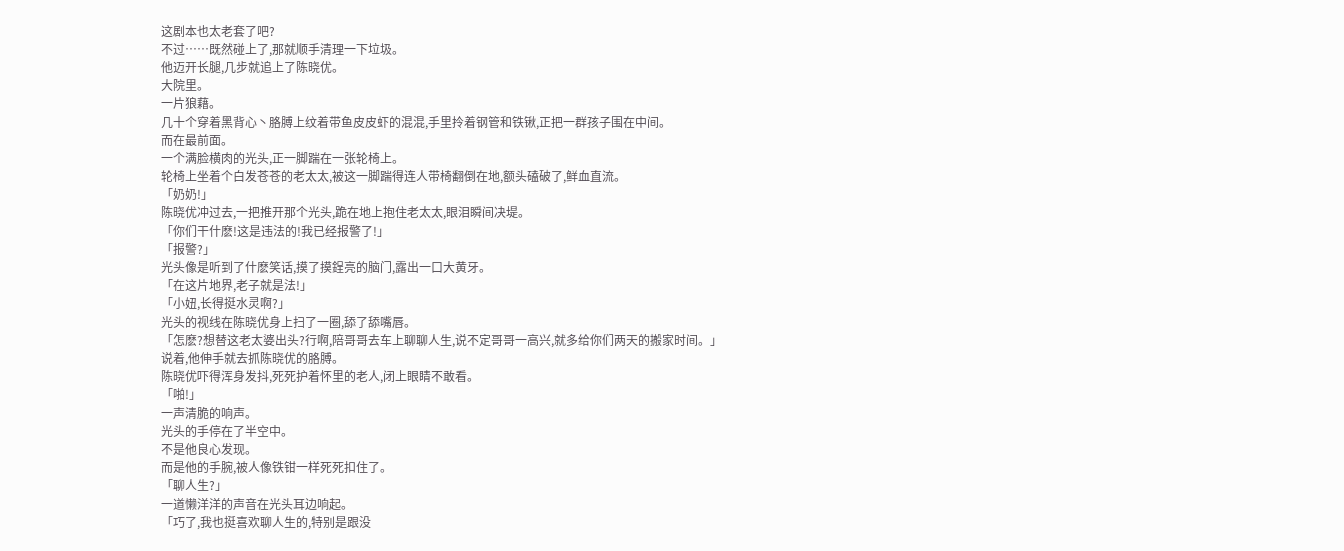这剧本也太老套了吧?
不过……既然碰上了,那就顺手清理一下垃圾。
他迈开长腿,几步就追上了陈晓优。
大院里。
一片狼藉。
几十个穿着黑背心丶胳膊上纹着带鱼皮皮虾的混混,手里拎着钢管和铁锹,正把一群孩子围在中间。
而在最前面。
一个满脸横肉的光头,正一脚踹在一张轮椅上。
轮椅上坐着个白发苍苍的老太太,被这一脚踹得连人带椅翻倒在地,额头磕破了,鲜血直流。
「奶奶!」
陈晓优冲过去,一把推开那个光头,跪在地上抱住老太太,眼泪瞬间决堤。
「你们干什麽!这是违法的!我已经报警了!」
「报警?」
光头像是听到了什麽笑话,摸了摸鋥亮的脑门,露出一口大黄牙。
「在这片地界,老子就是法!」
「小妞,长得挺水灵啊?」
光头的视线在陈晓优身上扫了一圈,舔了舔嘴唇。
「怎麽?想替这老太婆出头?行啊,陪哥哥去车上聊聊人生,说不定哥哥一高兴,就多给你们两天的搬家时间。」
说着,他伸手就去抓陈晓优的胳膊。
陈晓优吓得浑身发抖,死死护着怀里的老人,闭上眼睛不敢看。
「啪!」
一声清脆的响声。
光头的手停在了半空中。
不是他良心发现。
而是他的手腕,被人像铁钳一样死死扣住了。
「聊人生?」
一道懒洋洋的声音在光头耳边响起。
「巧了,我也挺喜欢聊人生的,特别是跟没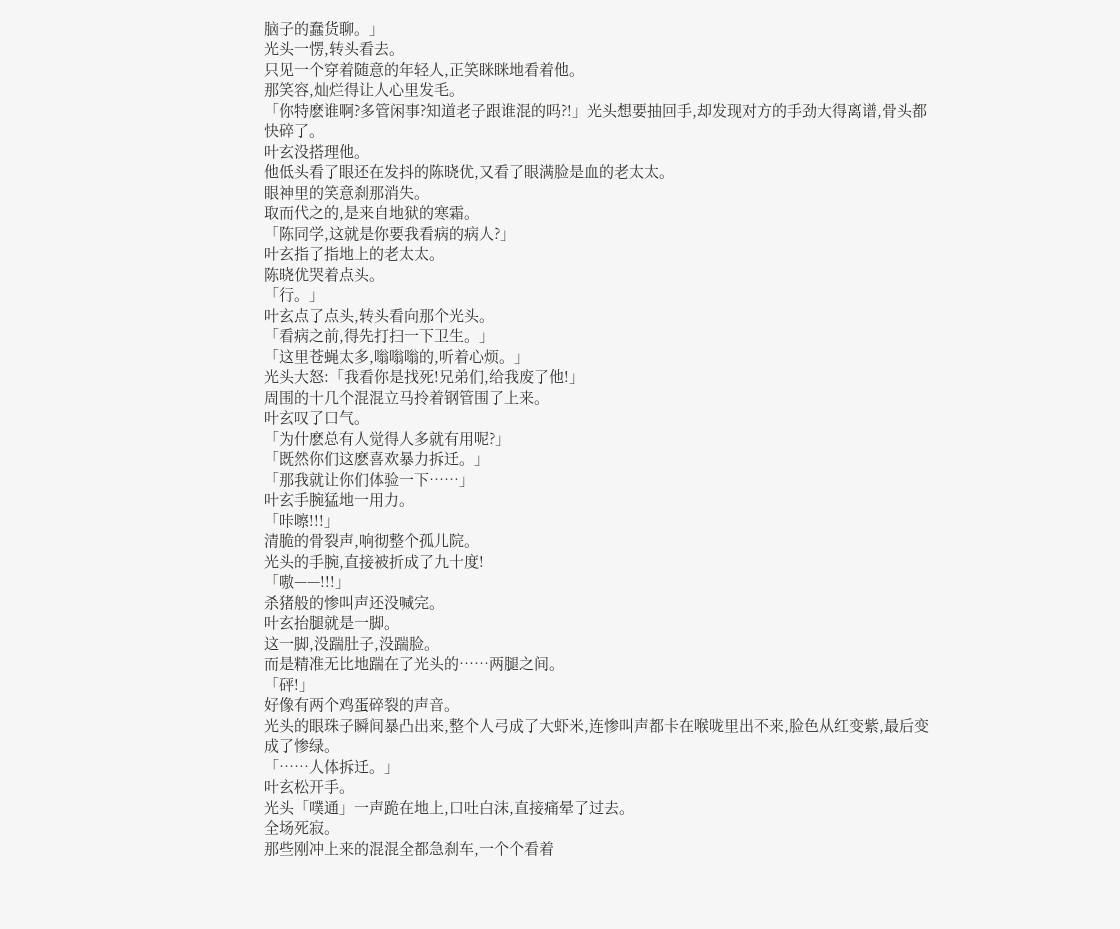脑子的蠢货聊。」
光头一愣,转头看去。
只见一个穿着随意的年轻人,正笑眯眯地看着他。
那笑容,灿烂得让人心里发毛。
「你特麽谁啊?多管闲事?知道老子跟谁混的吗?!」光头想要抽回手,却发现对方的手劲大得离谱,骨头都快碎了。
叶玄没搭理他。
他低头看了眼还在发抖的陈晓优,又看了眼满脸是血的老太太。
眼神里的笑意刹那消失。
取而代之的,是来自地狱的寒霜。
「陈同学,这就是你要我看病的病人?」
叶玄指了指地上的老太太。
陈晓优哭着点头。
「行。」
叶玄点了点头,转头看向那个光头。
「看病之前,得先打扫一下卫生。」
「这里苍蝇太多,嗡嗡嗡的,听着心烦。」
光头大怒:「我看你是找死!兄弟们,给我废了他!」
周围的十几个混混立马拎着钢管围了上来。
叶玄叹了口气。
「为什麽总有人觉得人多就有用呢?」
「既然你们这麽喜欢暴力拆迁。」
「那我就让你们体验一下……」
叶玄手腕猛地一用力。
「咔嚓!!!」
清脆的骨裂声,响彻整个孤儿院。
光头的手腕,直接被折成了九十度!
「嗷——!!!」
杀猪般的惨叫声还没喊完。
叶玄抬腿就是一脚。
这一脚,没踹肚子,没踹脸。
而是精准无比地踹在了光头的……两腿之间。
「砰!」
好像有两个鸡蛋碎裂的声音。
光头的眼珠子瞬间暴凸出来,整个人弓成了大虾米,连惨叫声都卡在喉咙里出不来,脸色从红变紫,最后变成了惨绿。
「……人体拆迁。」
叶玄松开手。
光头「噗通」一声跪在地上,口吐白沫,直接痛晕了过去。
全场死寂。
那些刚冲上来的混混全都急刹车,一个个看着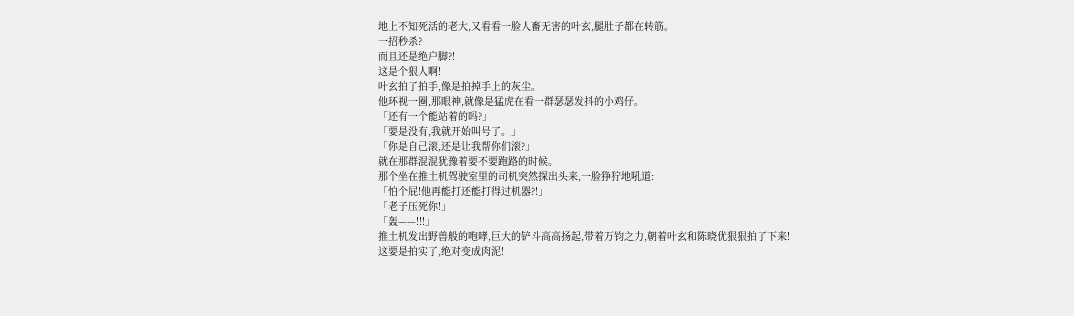地上不知死活的老大,又看看一脸人畜无害的叶玄,腿肚子都在转筋。
一招秒杀?
而且还是绝户脚?!
这是个狠人啊!
叶玄拍了拍手,像是拍掉手上的灰尘。
他环视一圈,那眼神,就像是猛虎在看一群瑟瑟发抖的小鸡仔。
「还有一个能站着的吗?」
「要是没有,我就开始叫号了。」
「你是自己滚,还是让我帮你们滚?」
就在那群混混犹豫着要不要跑路的时候。
那个坐在推土机驾驶室里的司机突然探出头来,一脸狰狞地吼道:
「怕个屁!他再能打还能打得过机器?!」
「老子压死你!」
「轰——!!!」
推土机发出野兽般的咆哮,巨大的铲斗高高扬起,带着万钧之力,朝着叶玄和陈晓优狠狠拍了下来!
这要是拍实了,绝对变成肉泥!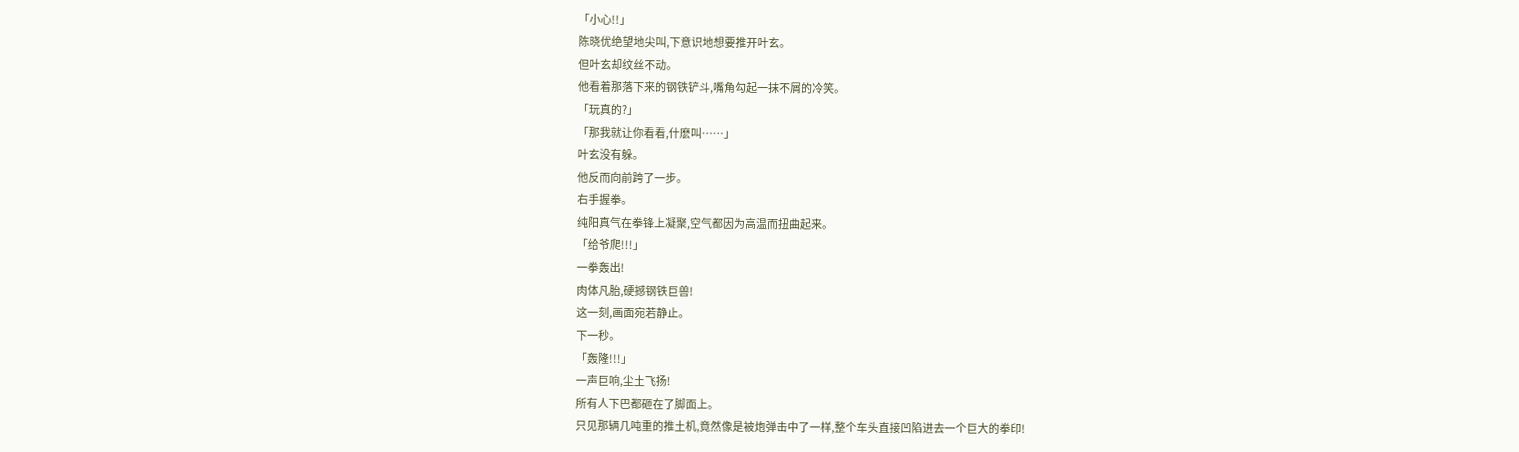「小心!!」
陈晓优绝望地尖叫,下意识地想要推开叶玄。
但叶玄却纹丝不动。
他看着那落下来的钢铁铲斗,嘴角勾起一抹不屑的冷笑。
「玩真的?」
「那我就让你看看,什麽叫……」
叶玄没有躲。
他反而向前跨了一步。
右手握拳。
纯阳真气在拳锋上凝聚,空气都因为高温而扭曲起来。
「给爷爬!!!」
一拳轰出!
肉体凡胎,硬撼钢铁巨兽!
这一刻,画面宛若静止。
下一秒。
「轰隆!!!」
一声巨响,尘土飞扬!
所有人下巴都砸在了脚面上。
只见那辆几吨重的推土机,竟然像是被炮弹击中了一样,整个车头直接凹陷进去一个巨大的拳印!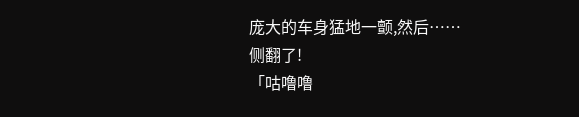庞大的车身猛地一颤,然后……
侧翻了!
「咕噜噜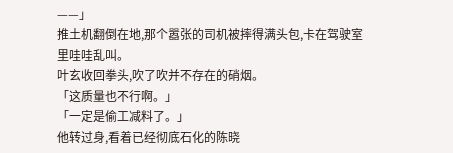——」
推土机翻倒在地,那个嚣张的司机被摔得满头包,卡在驾驶室里哇哇乱叫。
叶玄收回拳头,吹了吹并不存在的硝烟。
「这质量也不行啊。」
「一定是偷工减料了。」
他转过身,看着已经彻底石化的陈晓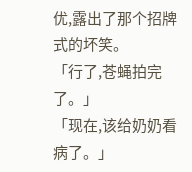优,露出了那个招牌式的坏笑。
「行了,苍蝇拍完了。」
「现在,该给奶奶看病了。」